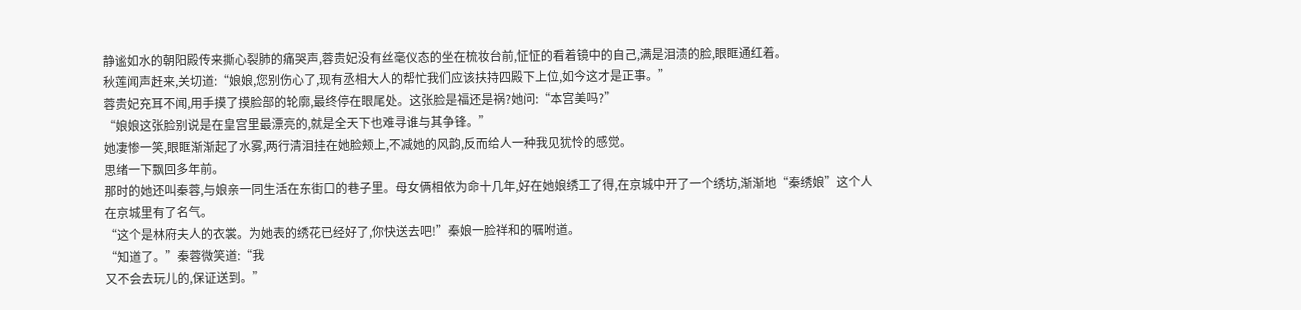静谧如水的朝阳殿传来撕心裂肺的痛哭声,蓉贵妃没有丝毫仪态的坐在梳妆台前,怔怔的看着镜中的自己,满是泪渍的脸,眼眶通红着。
秋莲闻声赶来,关切道:“娘娘,您别伤心了,现有丞相大人的帮忙我们应该扶持四殿下上位,如今这才是正事。”
蓉贵妃充耳不闻,用手摸了摸脸部的轮廓,最终停在眼尾处。这张脸是福还是祸?她问:“本宫美吗?”
“娘娘这张脸别说是在皇宫里最漂亮的,就是全天下也难寻谁与其争锋。”
她凄惨一笑,眼眶渐渐起了水雾,两行清泪挂在她脸颊上,不减她的风韵,反而给人一种我见犹怜的感觉。
思绪一下飘回多年前。
那时的她还叫秦蓉,与娘亲一同生活在东街口的巷子里。母女俩相依为命十几年,好在她娘绣工了得,在京城中开了一个绣坊,渐渐地“秦绣娘”这个人在京城里有了名气。
“这个是林府夫人的衣裳。为她表的绣花已经好了,你快送去吧!”秦娘一脸祥和的嘱咐道。
“知道了。”秦蓉微笑道:“我
又不会去玩儿的,保证送到。”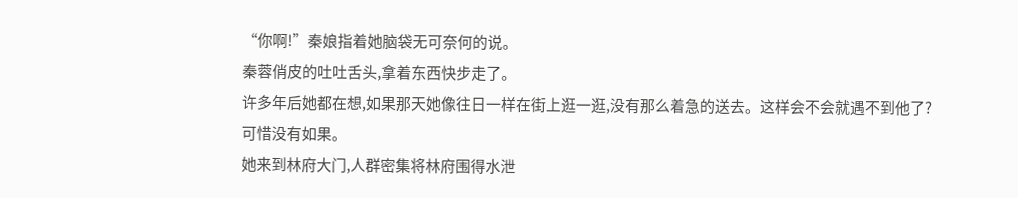“你啊!”秦娘指着她脑袋无可奈何的说。
秦蓉俏皮的吐吐舌头,拿着东西快步走了。
许多年后她都在想,如果那天她像往日一样在街上逛一逛,没有那么着急的送去。这样会不会就遇不到他了?
可惜没有如果。
她来到林府大门,人群密集将林府围得水泄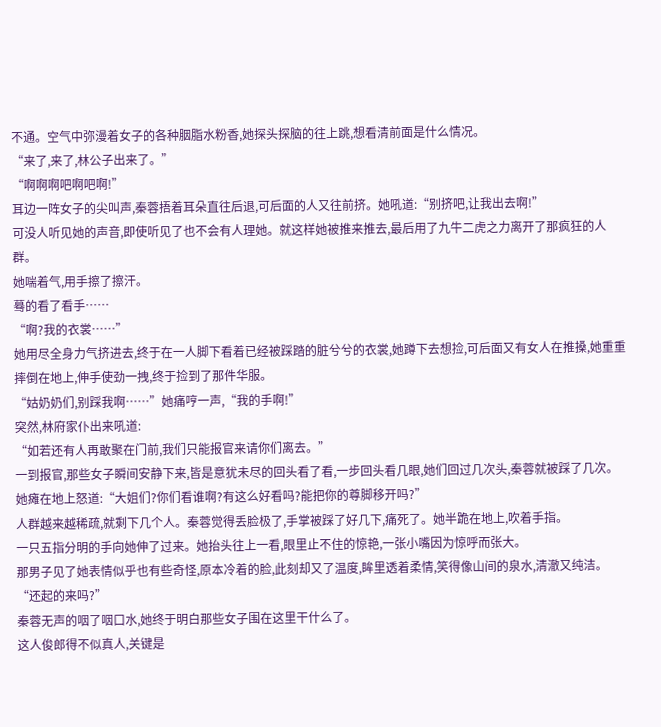不通。空气中弥漫着女子的各种胭脂水粉香,她探头探脑的往上跳,想看清前面是什么情况。
“来了,来了,林公子出来了。”
“啊啊啊吧啊吧啊!”
耳边一阵女子的尖叫声,秦蓉捂着耳朵直往后退,可后面的人又往前挤。她吼道:“别挤吧,让我出去啊!”
可没人听见她的声音,即使听见了也不会有人理她。就这样她被推来推去,最后用了九牛二虎之力离开了那疯狂的人群。
她喘着气,用手擦了擦汗。
蓦的看了看手……
“啊?我的衣裳……”
她用尽全身力气挤进去,终于在一人脚下看着已经被踩踏的脏兮兮的衣裳,她蹲下去想捡,可后面又有女人在推搡,她重重摔倒在地上,伸手使劲一拽,终于捡到了那件华服。
“姑奶奶们,别踩我啊……”她痛哼一声,“我的手啊!”
突然,林府家仆出来吼道:
“如若还有人再敢聚在门前,我们只能报官来请你们离去。”
一到报官,那些女子瞬间安静下来,皆是意犹未尽的回头看了看,一步回头看几眼,她们回过几次头,秦蓉就被踩了几次。
她瘫在地上怒道:“大姐们?你们看谁啊?有这么好看吗?能把你的尊脚移开吗?”
人群越来越稀疏,就剩下几个人。秦蓉觉得丢脸极了,手掌被踩了好几下,痛死了。她半跪在地上,吹着手指。
一只五指分明的手向她伸了过来。她抬头往上一看,眼里止不住的惊艳,一张小嘴因为惊呼而张大。
那男子见了她表情似乎也有些奇怪,原本冷着的脸,此刻却又了温度,眸里透着柔情,笑得像山间的泉水,清澈又纯洁。
“还起的来吗?”
秦蓉无声的咽了咽口水,她终于明白那些女子围在这里干什么了。
这人俊郎得不似真人,关键是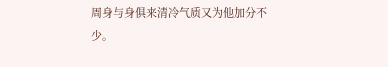周身与身俱来清冷气质又为他加分不少。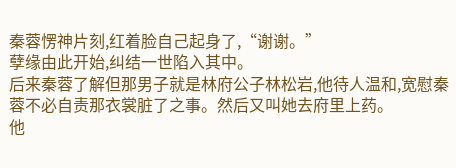秦蓉愣神片刻,红着脸自己起身了,“谢谢。”
孽缘由此开始,纠结一世陷入其中。
后来秦蓉了解但那男子就是林府公子林松岩,他待人温和,宽慰秦蓉不必自责那衣裳脏了之事。然后又叫她去府里上药。
他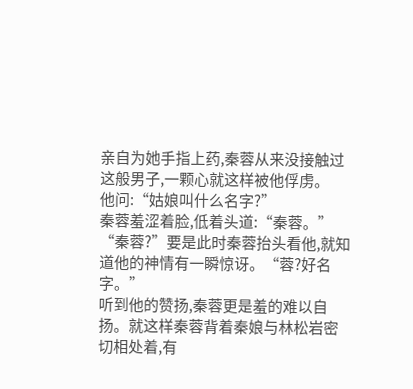亲自为她手指上药,秦蓉从来没接触过这般男子,一颗心就这样被他俘虏。
他问:“姑娘叫什么名字?”
秦蓉羞涩着脸,低着头道:“秦蓉。”
“秦蓉?”要是此时秦蓉抬头看他,就知道他的神情有一瞬惊讶。“蓉?好名字。”
听到他的赞扬,秦蓉更是羞的难以自扬。就这样秦蓉背着秦娘与林松岩密切相处着,有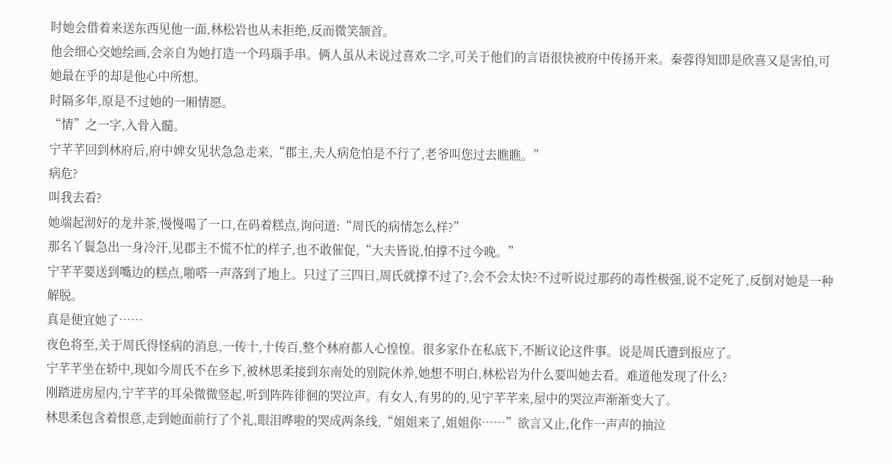时她会借着来送东西见他一面,林松岩也从未拒绝,反而微笑颔首。
他会细心交她绘画,会亲自为她打造一个玛瑙手串。俩人虽从未说过喜欢二字,可关于他们的言语很快被府中传扬开来。秦蓉得知即是欣喜又是害怕,可她最在乎的却是他心中所想。
时隔多年,原是不过她的一厢情愿。
“情”之一字,入骨入髓。
宁芊芊回到林府后,府中婢女见状急急走来,“郡主,夫人病危怕是不行了,老爷叫您过去瞧瞧。”
病危?
叫我去看?
她端起沏好的龙井茶,慢慢喝了一口,在码着糕点,询问道:“周氏的病情怎么样?”
那名丫鬟急出一身冷汗,见郡主不慌不忙的样子,也不敢催促,“大夫皆说,怕撑不过今晚。”
宁芊芊要送到嘴边的糕点,啪嗒一声落到了地上。只过了三四日,周氏就撑不过了?,会不会太快?不过听说过那药的毒性极强,说不定死了,反倒对她是一种解脱。
真是便宜她了……
夜色将至,关于周氏得怪病的消息,一传十,十传百,整个林府都人心惶惶。很多家仆在私底下,不断议论这件事。说是周氏遭到报应了。
宁芊芊坐在轿中,现如今周氏不在乡下,被林思柔接到东南处的别院休养,她想不明白,林松岩为什么要叫她去看。难道他发现了什么?
刚踏进房屋内,宁芊芊的耳朵微微竖起,听到阵阵徘徊的哭泣声。有女人,有男的的,见宁芊芊来,屋中的哭泣声渐渐变大了。
林思柔包含着恨意,走到她面前行了个礼,眼泪哗啦的哭成两条线,“姐姐来了,姐姐你……”欲言又止,化作一声声的抽泣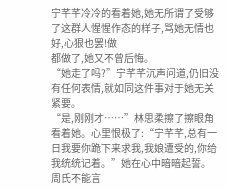宁芊芊冷冷的看着她,她无所谓了受够了这群人惺惺作态的样子,骂她无情也好,心狠也罢!做
都做了,她又不曾后悔。
“她走了吗?”宁芊芊沉声问道,仍旧没有任何表情,就如同这件事对于她无关紧要。
“是,刚刚才……”林思柔擦了擦眼角看着她。心里恨极了:“宁芊芊,总有一日我要你跪下来求我,我娘遭受的,你给我统统记着。”她在心中暗暗起誓。
周氏不能言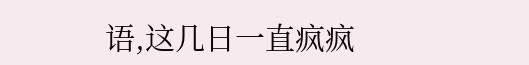语,这几日一直疯疯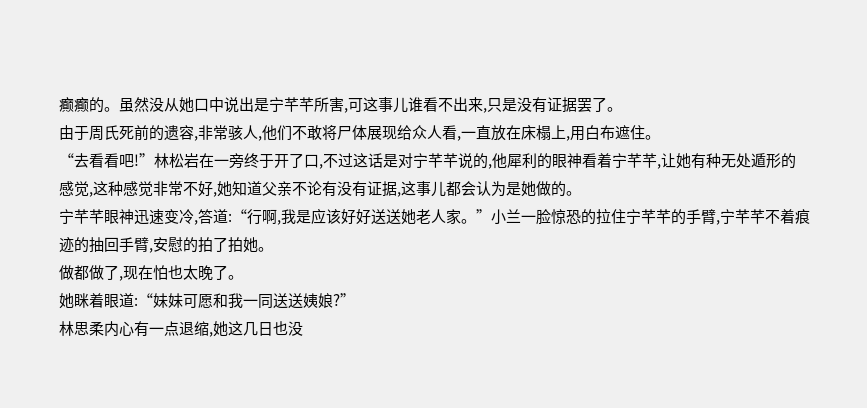癫癫的。虽然没从她口中说出是宁芊芊所害,可这事儿谁看不出来,只是没有证据罢了。
由于周氏死前的遗容,非常骇人,他们不敢将尸体展现给众人看,一直放在床榻上,用白布遮住。
“去看看吧!”林松岩在一旁终于开了口,不过这话是对宁芊芊说的,他犀利的眼神看着宁芊芊,让她有种无处遁形的感觉,这种感觉非常不好,她知道父亲不论有没有证据,这事儿都会认为是她做的。
宁芊芊眼神迅速变冷,答道:“行啊,我是应该好好送送她老人家。”小兰一脸惊恐的拉住宁芊芊的手臂,宁芊芊不着痕迹的抽回手臂,安慰的拍了拍她。
做都做了,现在怕也太晚了。
她眯着眼道:“妹妹可愿和我一同送送姨娘?”
林思柔内心有一点退缩,她这几日也没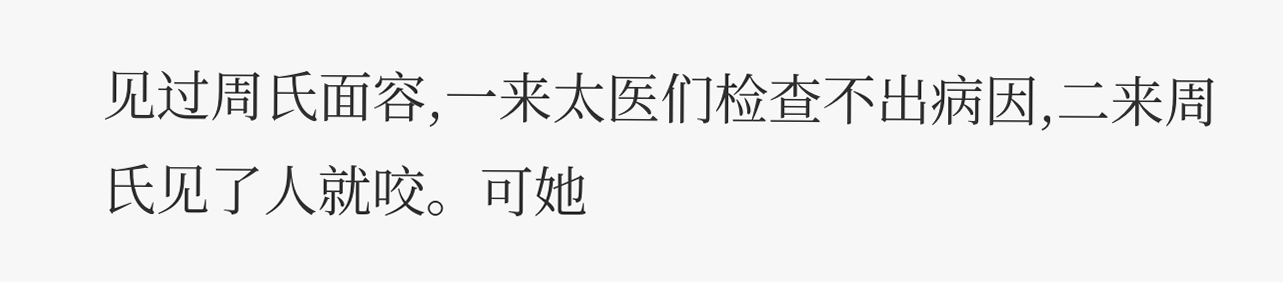见过周氏面容,一来太医们检查不出病因,二来周氏见了人就咬。可她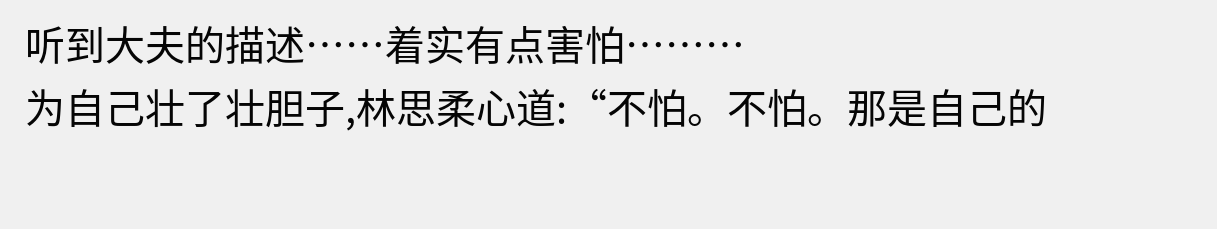听到大夫的描述……着实有点害怕………
为自己壮了壮胆子,林思柔心道:“不怕。不怕。那是自己的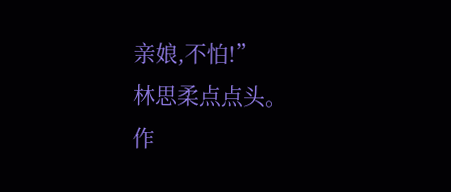亲娘,不怕!”
林思柔点点头。
作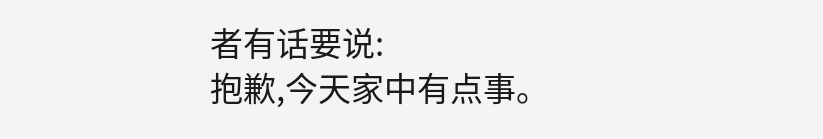者有话要说:
抱歉,今天家中有点事。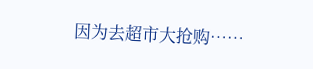因为去超市大抢购……